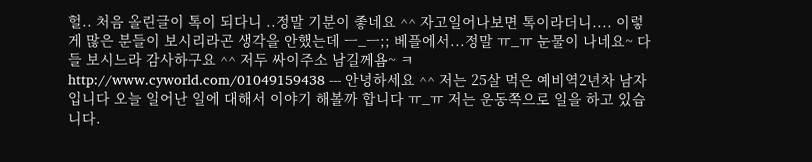헐.. 처음 올린글이 톡이 되다니 ..정말 기분이 좋네요 ^^ 자고일어나보면 톡이라더니.... 이렇게 많은 분들이 보시리라곤 생각을 안했는데 ㅡ_ㅡ;; 베플에서...정말 ㅠ_ㅠ 눈물이 나네요~ 다들 보시느라 감사하구요 ^^ 저두 싸이주소 남길께욤~ ㅋ http://www.cyworld.com/01049159438 --- 안녕하세요 ^^ 저는 25살 먹은 예비역2년차 남자입니다 오늘 일어난 일에 대해서 이야기 해볼까 합니다 ㅠ_ㅠ 저는 운동쪽으로 일을 하고 있습니다.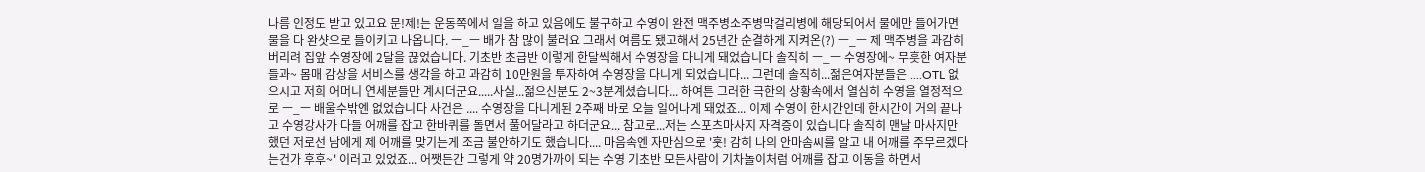나름 인정도 받고 있고요 문!제!는 운동쪽에서 일을 하고 있음에도 불구하고 수영이 완전 맥주병소주병막걸리병에 해당되어서 물에만 들어가면 물을 다 완샷으로 들이키고 나옵니다. ㅡ_ㅡ 배가 참 많이 불러요 그래서 여름도 됐고해서 25년간 순결하게 지켜온(?) ㅡ_ㅡ 제 맥주병을 과감히 버리려 집앞 수영장에 2달을 끊었습니다. 기초반 초급반 이렇게 한달씩해서 수영장을 다니게 돼었습니다 솔직히 ㅡ_ㅡ 수영장에~ 무흣한 여자분들과~ 몸매 감상을 서비스를 생각을 하고 과감히 10만원을 투자하여 수영장을 다니게 되었습니다... 그런데 솔직히...젊은여자분들은 ....OTL 없으시고 저희 어머니 연세분들만 계시더군요.....사실...젊으신분도 2~3분계셨습니다... 하여튼 그러한 극한의 상황속에서 열심히 수영을 열정적으로 ㅡ_ㅡ 배울수밖엔 없었습니다 사건은 .... 수영장을 다니게된 2주째 바로 오늘 일어나게 돼었죠... 이제 수영이 한시간인데 한시간이 거의 끝나고 수영강사가 다들 어깨를 잡고 한바퀴를 돌면서 풀어달라고 하더군요... 참고로...저는 스포츠마사지 자격증이 있습니다 솔직히 맨날 마사지만 했던 저로선 남에게 제 어깨를 맞기는게 조금 불안하기도 했습니다.... 마음속엔 자만심으로 '훗! 감히 나의 안마솜씨를 알고 내 어깨를 주무르겠다는건가 후후~' 이러고 있었죠... 어쨋든간 그렇게 약 20명가까이 되는 수영 기초반 모든사람이 기차놀이처럼 어깨를 잡고 이동을 하면서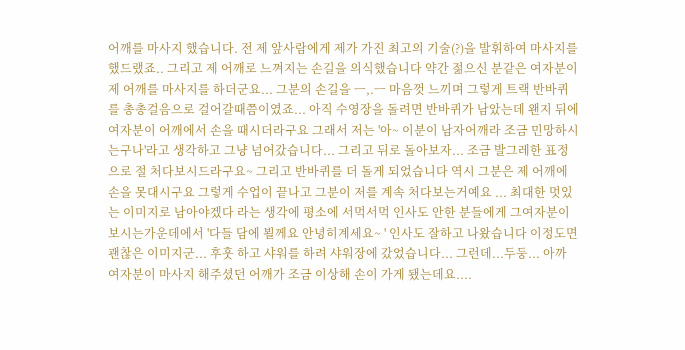어깨를 마사지 했습니다. 전 제 앞사람에게 제가 가진 최고의 기술(?)을 발휘하여 마사지를 했드랬죠.. 그리고 제 어깨로 느껴지는 손길을 의식했습니다 약간 젊으신 분같은 여자분이 제 어깨를 마사지를 하더군요... 그분의 손길을 ㅡ,.ㅡ 마음껏 느끼며 그렇게 트랙 반바퀴를 총총걸음으로 걸어갈때쯤이였죠... 아직 수영장을 돌려면 반바퀴가 남았는데 왠지 뒤에 여자분이 어깨에서 손을 때시더라구요 그래서 저는 '아~ 이분이 남자어깨라 조금 민망하시는구나'라고 생각하고 그냥 넘어갔습니다... 그리고 뒤로 돌아보자... 조금 발그레한 표정으로 절 처다보시드라구요~ 그리고 반바퀴를 더 돌게 되었습니다 역시 그분은 제 어깨에 손을 못대시구요 그렇게 수업이 끝나고 그분이 저를 계속 처다보는거예요 ... 최대한 멋있는 이미지로 남아야겠다 라는 생각에 평소에 서먹서먹 인사도 안한 분들에게 그여자분이 보시는가운데에서 '다들 담에 뵐께요 안녕히계세요~ ' 인사도 잘하고 나왔습니다 이정도면 괜찮은 이미지군... 후훗 하고 샤워를 하려 샤워장에 갔었습니다... 그런데...두둥... 아까 여자분이 마사지 해주셨던 어깨가 조금 이상해 손이 가게 됐는데요....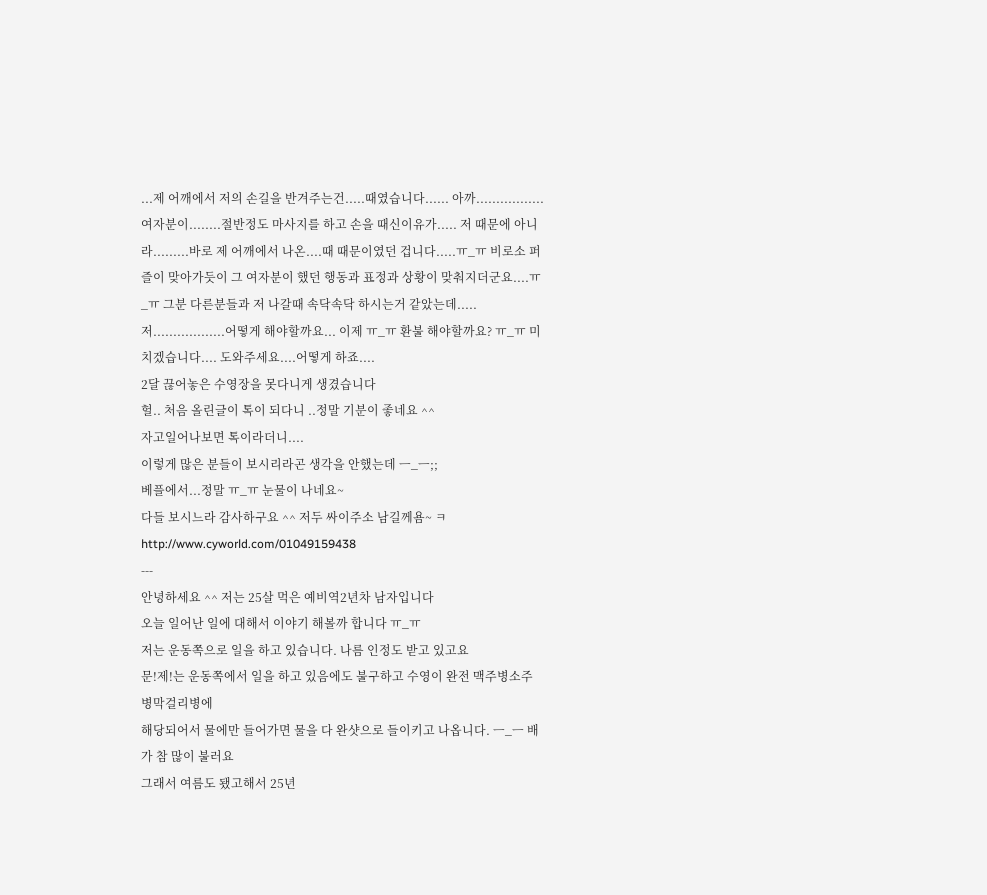...제 어깨에서 저의 손길을 반겨주는건.....때였습니다...... 아까.................여자분이........절반정도 마사지를 하고 손을 때신이유가..... 저 때문에 아니라.........바로 제 어깨에서 나온....때 때문이였던 겁니다.....ㅠ_ㅠ 비로소 퍼즐이 맞아가듯이 그 여자분이 했던 행동과 표정과 상황이 맞춰지더군요....ㅠ_ㅠ 그분 다른분들과 저 나갈때 속닥속닥 하시는거 같았는데..... 저..................어떻게 해야할까요... 이제 ㅠ_ㅠ 환불 해야할까요? ㅠ_ㅠ 미치겠습니다.... 도와주세요....어떻게 하죠....
2달 끊어놓은 수영장을 못다니게 생겼습니다
헐.. 처음 올린글이 톡이 되다니 ..정말 기분이 좋네요 ^^
자고일어나보면 톡이라더니....
이렇게 많은 분들이 보시리라곤 생각을 안했는데 ㅡ_ㅡ;;
베플에서...정말 ㅠ_ㅠ 눈물이 나네요~
다들 보시느라 감사하구요 ^^ 저두 싸이주소 남길께욤~ ㅋ
http://www.cyworld.com/01049159438
---
안녕하세요 ^^ 저는 25살 먹은 예비역2년차 남자입니다
오늘 일어난 일에 대해서 이야기 해볼까 합니다 ㅠ_ㅠ
저는 운동쪽으로 일을 하고 있습니다. 나름 인정도 받고 있고요
문!제!는 운동쪽에서 일을 하고 있음에도 불구하고 수영이 완전 맥주병소주병막걸리병에
해당되어서 물에만 들어가면 물을 다 완샷으로 들이키고 나옵니다. ㅡ_ㅡ 배가 참 많이 불러요
그래서 여름도 됐고해서 25년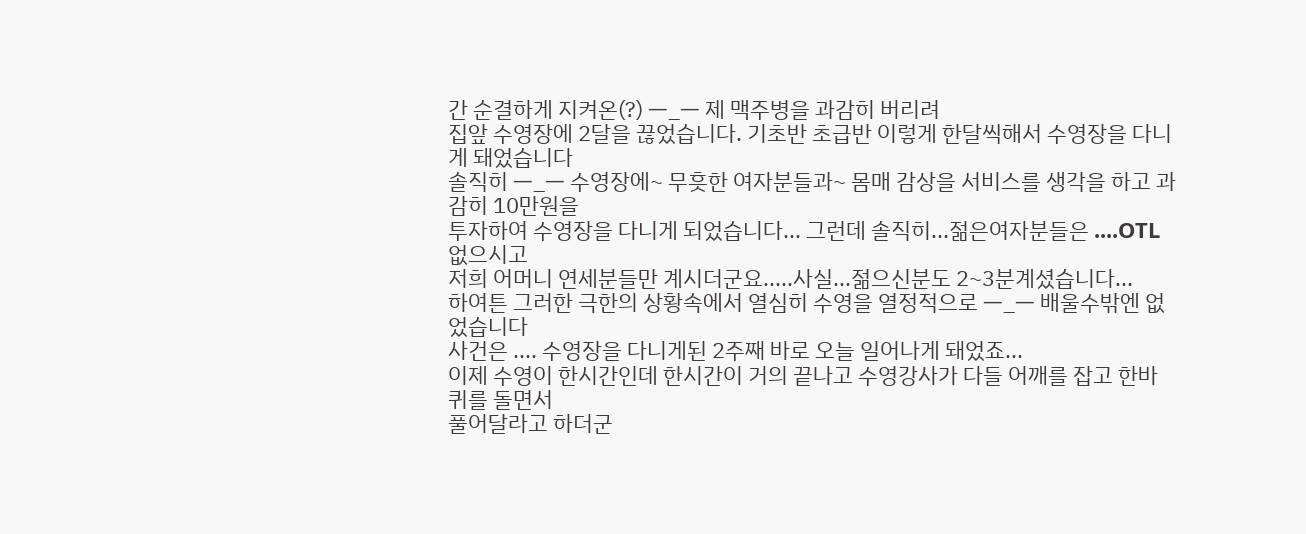간 순결하게 지켜온(?) ㅡ_ㅡ 제 맥주병을 과감히 버리려
집앞 수영장에 2달을 끊었습니다. 기초반 초급반 이렇게 한달씩해서 수영장을 다니게 돼었습니다
솔직히 ㅡ_ㅡ 수영장에~ 무흣한 여자분들과~ 몸매 감상을 서비스를 생각을 하고 과감히 10만원을
투자하여 수영장을 다니게 되었습니다... 그런데 솔직히...젊은여자분들은 ....OTL 없으시고
저희 어머니 연세분들만 계시더군요.....사실...젊으신분도 2~3분계셨습니다...
하여튼 그러한 극한의 상황속에서 열심히 수영을 열정적으로 ㅡ_ㅡ 배울수밖엔 없었습니다
사건은 .... 수영장을 다니게된 2주째 바로 오늘 일어나게 돼었죠...
이제 수영이 한시간인데 한시간이 거의 끝나고 수영강사가 다들 어깨를 잡고 한바퀴를 돌면서
풀어달라고 하더군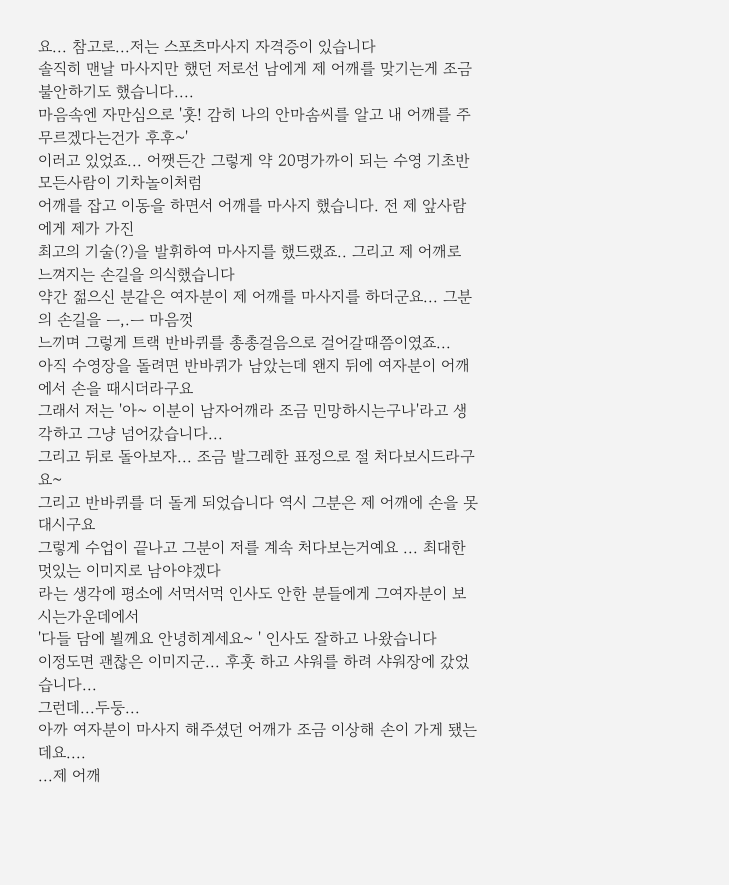요... 참고로...저는 스포츠마사지 자격증이 있습니다
솔직히 맨날 마사지만 했던 저로선 남에게 제 어깨를 맞기는게 조금 불안하기도 했습니다....
마음속엔 자만심으로 '훗! 감히 나의 안마솜씨를 알고 내 어깨를 주무르겠다는건가 후후~'
이러고 있었죠... 어쨋든간 그렇게 약 20명가까이 되는 수영 기초반 모든사람이 기차놀이처럼
어깨를 잡고 이동을 하면서 어깨를 마사지 했습니다. 전 제 앞사람에게 제가 가진
최고의 기술(?)을 발휘하여 마사지를 했드랬죠.. 그리고 제 어깨로 느껴지는 손길을 의식했습니다
약간 젊으신 분같은 여자분이 제 어깨를 마사지를 하더군요... 그분의 손길을 ㅡ,.ㅡ 마음껏
느끼며 그렇게 트랙 반바퀴를 총총걸음으로 걸어갈때쯤이였죠...
아직 수영장을 돌려면 반바퀴가 남았는데 왠지 뒤에 여자분이 어깨에서 손을 때시더라구요
그래서 저는 '아~ 이분이 남자어깨라 조금 민망하시는구나'라고 생각하고 그냥 넘어갔습니다...
그리고 뒤로 돌아보자... 조금 발그레한 표정으로 절 처다보시드라구요~
그리고 반바퀴를 더 돌게 되었습니다 역시 그분은 제 어깨에 손을 못대시구요
그렇게 수업이 끝나고 그분이 저를 계속 처다보는거예요 ... 최대한 멋있는 이미지로 남아야겠다
라는 생각에 평소에 서먹서먹 인사도 안한 분들에게 그여자분이 보시는가운데에서
'다들 담에 뵐께요 안녕히계세요~ ' 인사도 잘하고 나왔습니다
이정도면 괜찮은 이미지군... 후훗 하고 샤워를 하려 샤워장에 갔었습니다...
그런데...두둥...
아까 여자분이 마사지 해주셨던 어깨가 조금 이상해 손이 가게 됐는데요....
...제 어깨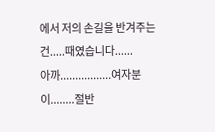에서 저의 손길을 반겨주는건.....때였습니다......
아까.................여자분이........절반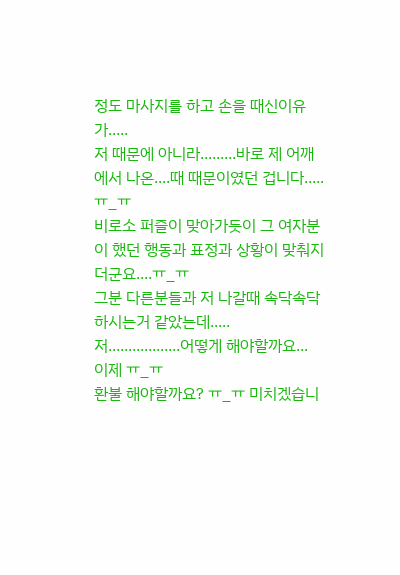정도 마사지를 하고 손을 때신이유가.....
저 때문에 아니라.........바로 제 어깨에서 나온....때 때문이였던 겁니다.....ㅠ_ㅠ
비로소 퍼즐이 맞아가듯이 그 여자분이 했던 행동과 표정과 상황이 맞춰지더군요....ㅠ_ㅠ
그분 다른분들과 저 나갈때 속닥속닥 하시는거 같았는데.....
저..................어떻게 해야할까요... 이제 ㅠ_ㅠ
환불 해야할까요? ㅠ_ㅠ 미치겠습니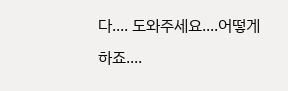다.... 도와주세요....어떻게 하죠....